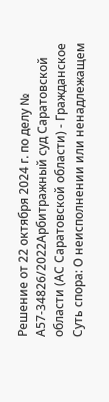Решение от 22 октября 2024 г. по делу № А57-34826/2022Арбитражный суд Саратовской области (АС Саратовской области) - Гражданское Суть спора: О неисполнении или ненадлежащем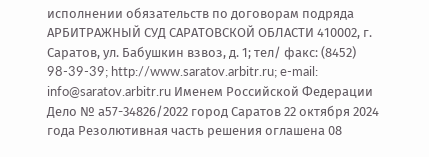исполнении обязательств по договорам подряда АРБИТРАЖНЫЙ СУД САРАТОВСКОЙ ОБЛАСТИ 410002, г. Саратов, ул. Бабушкин взвоз, д. 1; тел/ факс: (8452) 98-39-39; http://www.saratov.arbitr.ru; e-mail: info@saratov.arbitr.ru Именем Российской Федерации Дело № а57-34826/2022 город Саратов 22 октября 2024 года Резолютивная часть решения оглашена 08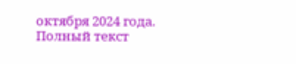октября 2024 года. Полный текст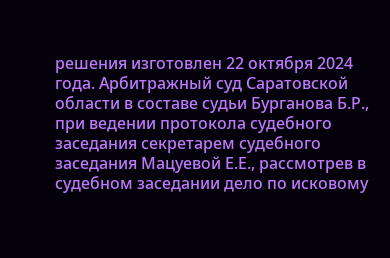решения изготовлен 22 октября 2024 года. Арбитражный суд Саратовской области в составе судьи Бурганова Б.Р., при ведении протокола судебного заседания секретарем судебного заседания Мацуевой Е.Е., рассмотрев в судебном заседании дело по исковому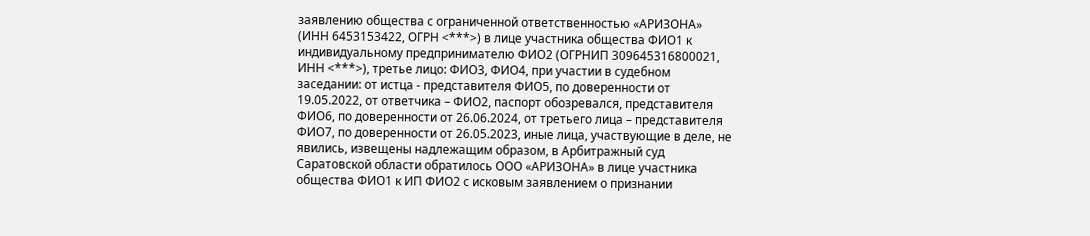заявлению общества с ограниченной ответственностью «АРИЗОНА» (ИНН 6453153422, ОГРН <***>) в лице участника общества ФИО1 к индивидуальному предпринимателю ФИО2 (ОГРНИП 309645316800021, ИНН <***>), третье лицо: ФИО3, ФИО4, при участии в судебном заседании: от истца - представителя ФИО5, по доверенности от 19.05.2022, от ответчика – ФИО2, паспорт обозревался, представителя ФИО6, по доверенности от 26.06.2024, от третьего лица – представителя ФИО7, по доверенности от 26.05.2023, иные лица, участвующие в деле, не явились, извещены надлежащим образом, в Арбитражный суд Саратовской области обратилось ООО «АРИЗОНА» в лице участника общества ФИО1 к ИП ФИО2 с исковым заявлением о признании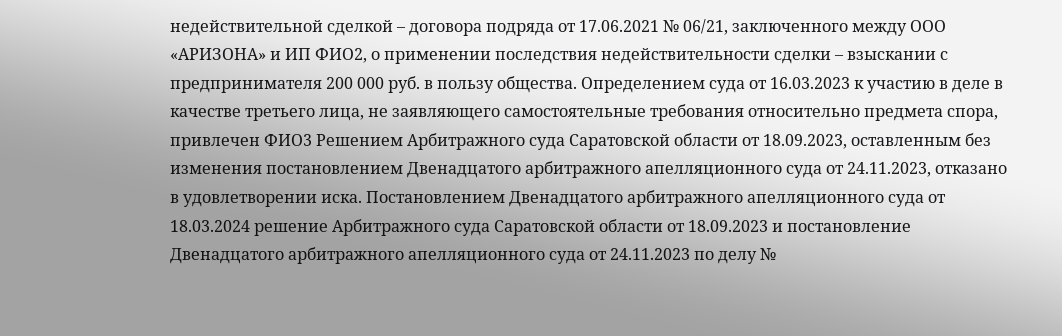недействительной сделкой – договора подряда от 17.06.2021 № 06/21, заключенного между ООО «АРИЗОНА» и ИП ФИО2, о применении последствия недействительности сделки – взыскании с предпринимателя 200 000 руб. в пользу общества. Определением суда от 16.03.2023 к участию в деле в качестве третьего лица, не заявляющего самостоятельные требования относительно предмета спора, привлечен ФИО3 Решением Арбитражного суда Саратовской области от 18.09.2023, оставленным без изменения постановлением Двенадцатого арбитражного апелляционного суда от 24.11.2023, отказано в удовлетворении иска. Постановлением Двенадцатого арбитражного апелляционного суда от 18.03.2024 решение Арбитражного суда Саратовской области от 18.09.2023 и постановление Двенадцатого арбитражного апелляционного суда от 24.11.2023 по делу №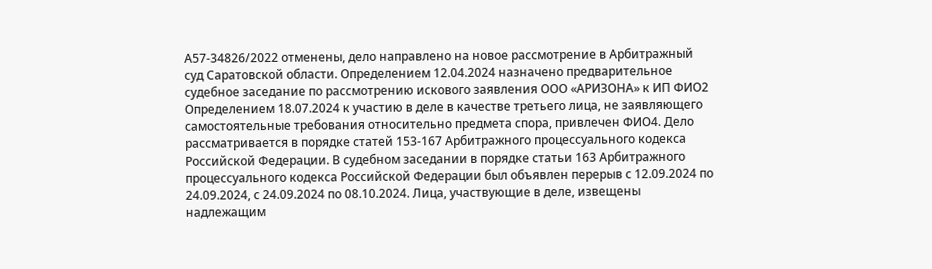А57-34826/2022 отменены, дело направлено на новое рассмотрение в Арбитражный суд Саратовской области. Определением 12.04.2024 назначено предварительное судебное заседание по рассмотрению искового заявления ООО «АРИЗОНА» к ИП ФИО2 Определением 18.07.2024 к участию в деле в качестве третьего лица, не заявляющего самостоятельные требования относительно предмета спора, привлечен ФИО4. Дело рассматривается в порядке статей 153-167 Арбитражного процессуального кодекса Российской Федерации. В судебном заседании в порядке статьи 163 Арбитражного процессуального кодекса Российской Федерации был объявлен перерыв с 12.09.2024 по 24.09.2024, с 24.09.2024 по 08.10.2024. Лица, участвующие в деле, извещены надлежащим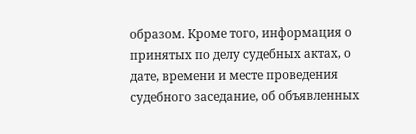образом. Кроме того, информация о принятых по делу судебных актах, о дате, времени и месте проведения судебного заседание, об объявленных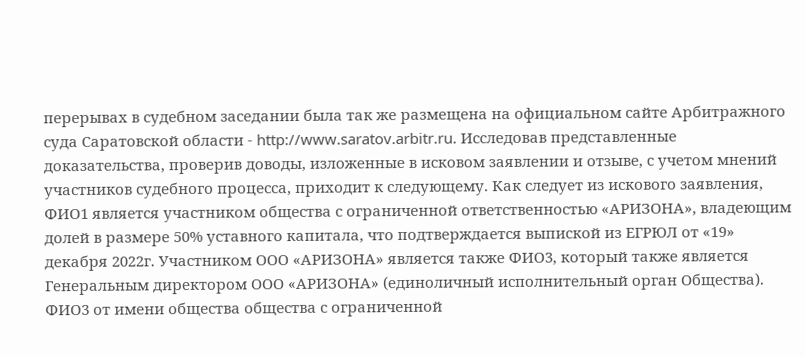перерывах в судебном заседании была так же размещена на официальном сайте Арбитражного суда Саратовской области - http://www.saratov.arbitr.ru. Исследовав представленные доказательства, проверив доводы, изложенные в исковом заявлении и отзыве, с учетом мнений участников судебного процесса, приходит к следующему. Как следует из искового заявления, ФИО1 является участником общества с ограниченной ответственностью «АРИЗОНА», владеющим долей в размере 50% уставного капитала, что подтверждается выпиской из ЕГРЮЛ от «19» декабря 2022г. Участником ООО «АРИЗОНА» является также ФИО3, который также является Генеральным директором ООО «АРИЗОНА» (единоличный исполнительный орган Общества). ФИО3 от имени общества общества с ограниченной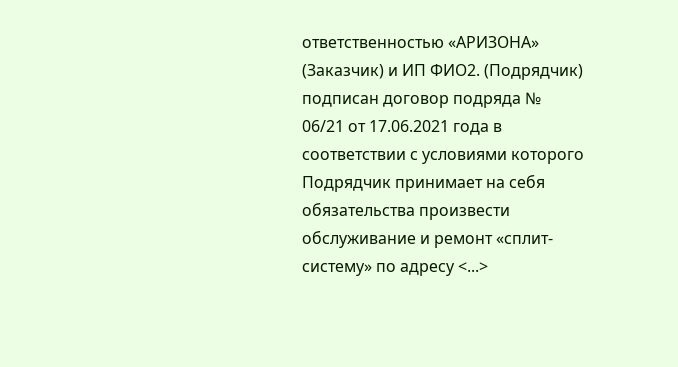ответственностью «АРИЗОНА» (Заказчик) и ИП ФИО2. (Подрядчик) подписан договор подряда № 06/21 от 17.06.2021 года в соответствии с условиями которого Подрядчик принимает на себя обязательства произвести обслуживание и ремонт «сплит-систему» по адресу <...>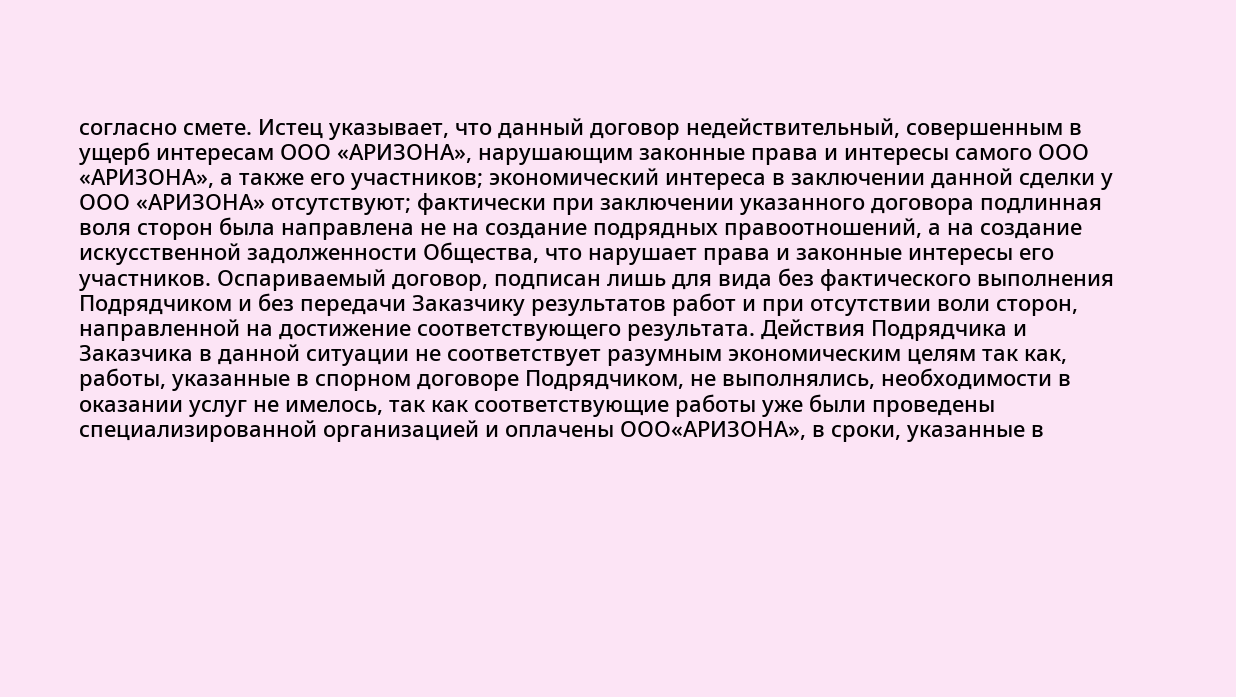согласно смете. Истец указывает, что данный договор недействительный, совершенным в ущерб интересам OОО «АРИЗОНА», нарушающим законные права и интересы самого ООО «АРИЗОНА», а также его участников; экономический интереса в заключении данной сделки у ООО «АРИЗОНА» отсутствуют; фактически при заключении указанного договора подлинная воля сторон была направлена не на создание подрядных правоотношений, а на создание искусственной задолженности Общества, что нарушает права и законные интересы его участников. Оспариваемый договор, подписан лишь для вида без фактического выполнения Подрядчиком и без передачи Заказчику результатов работ и при отсутствии воли сторон, направленной на достижение соответствующего результата. Действия Подрядчика и Заказчика в данной ситуации не соответствует разумным экономическим целям так как, работы, указанные в спорном договоре Подрядчиком, не выполнялись, необходимости в оказании услуг не имелось, так как соответствующие работы уже были проведены специализированной организацией и оплачены ООО«АРИЗОНА», в сроки, указанные в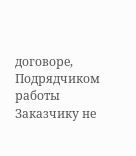договоре, Подрядчиком работы Заказчику не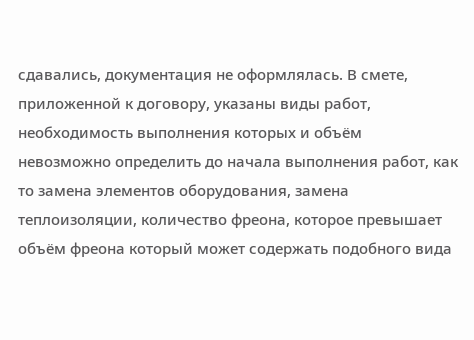сдавались, документация не оформлялась. В смете, приложенной к договору, указаны виды работ, необходимость выполнения которых и объём невозможно определить до начала выполнения работ, как то замена элементов оборудования, замена теплоизоляции, количество фреона, которое превышает объём фреона который может содержать подобного вида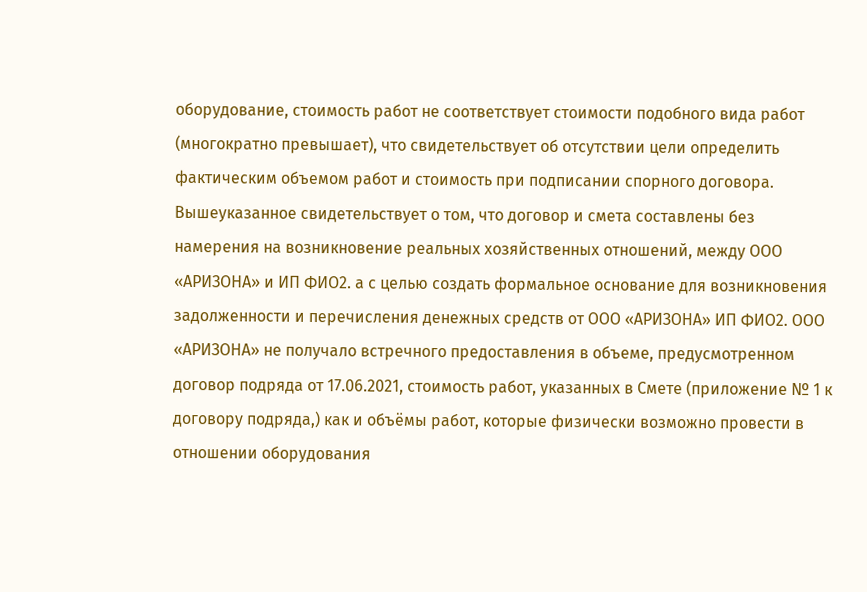оборудование, стоимость работ не соответствует стоимости подобного вида работ (многократно превышает), что свидетельствует об отсутствии цели определить фактическим объемом работ и стоимость при подписании спорного договора. Вышеуказанное свидетельствует о том, что договор и смета составлены без намерения на возникновение реальных хозяйственных отношений, между ООО «АРИЗОНА» и ИП ФИО2. а с целью создать формальное основание для возникновения задолженности и перечисления денежных средств от ООО «АРИЗОНА» ИП ФИО2. ООО «АРИЗОНА» не получало встречного предоставления в объеме, предусмотренном договор подряда от 17.06.2021, стоимость работ, указанных в Смете (приложение № 1 к договору подряда,) как и объёмы работ, которые физически возможно провести в отношении оборудования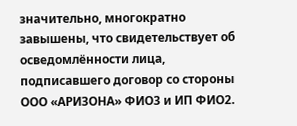значительно, многократно завышены, что свидетельствует об осведомлённости лица, подписавшего договор со стороны ООО «АРИЗОНА» ФИО3 и ИП ФИО2.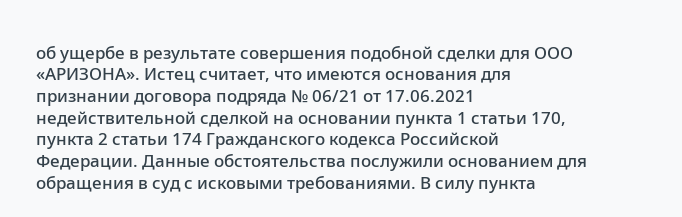об ущербе в результате совершения подобной сделки для ООО «АРИЗОНА». Истец считает, что имеются основания для признании договора подряда № 06/21 от 17.06.2021 недействительной сделкой на основании пункта 1 статьи 170, пункта 2 статьи 174 Гражданского кодекса Российской Федерации. Данные обстоятельства послужили основанием для обращения в суд с исковыми требованиями. В силу пункта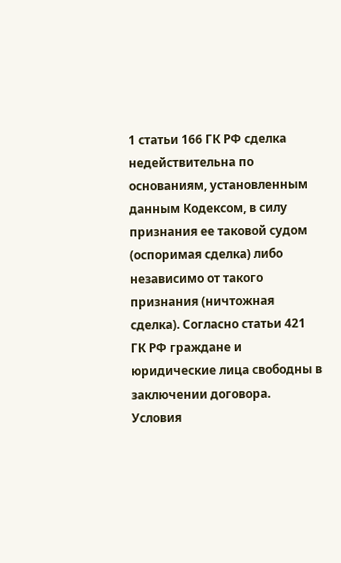1 статьи 166 ГК РФ сделка недействительна по основаниям, установленным данным Кодексом, в силу признания ее таковой судом (оспоримая сделка) либо независимо от такого признания (ничтожная сделка). Согласно статьи 421 ГК РФ граждане и юридические лица свободны в заключении договора. Условия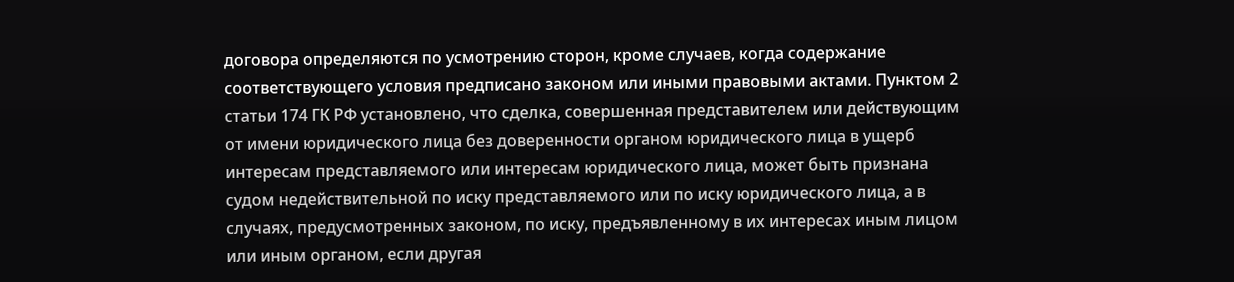договора определяются по усмотрению сторон, кроме случаев, когда содержание соответствующего условия предписано законом или иными правовыми актами. Пунктом 2 статьи 174 ГК РФ установлено, что сделка, совершенная представителем или действующим от имени юридического лица без доверенности органом юридического лица в ущерб интересам представляемого или интересам юридического лица, может быть признана судом недействительной по иску представляемого или по иску юридического лица, а в случаях, предусмотренных законом, по иску, предъявленному в их интересах иным лицом или иным органом, если другая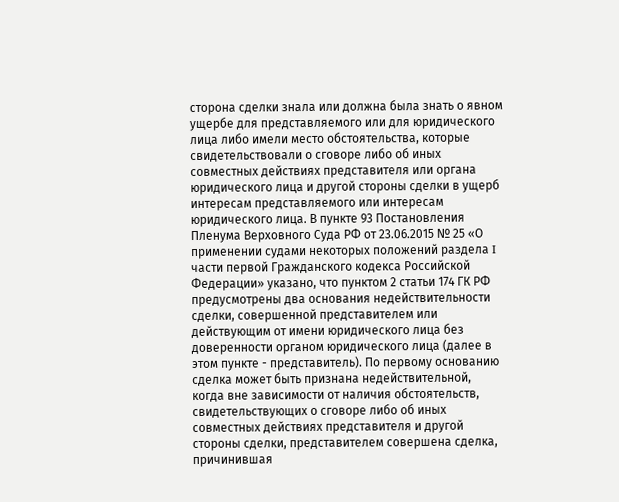сторона сделки знала или должна была знать о явном ущербе для представляемого или для юридического лица либо имели место обстоятельства, которые свидетельствовали о сговоре либо об иных совместных действиях представителя или органа юридического лица и другой стороны сделки в ущерб интересам представляемого или интересам юридического лица. В пункте 93 Постановления Пленума Верховного Суда РФ от 23.06.2015 № 25 «О применении судами некоторых положений раздела I части первой Гражданского кодекса Российской Федерации» указано, что пунктом 2 статьи 174 ГК РФ предусмотрены два основания недействительности сделки, совершенной представителем или действующим от имени юридического лица без доверенности органом юридического лица (далее в этом пункте - представитель). По первому основанию сделка может быть признана недействительной, когда вне зависимости от наличия обстоятельств, свидетельствующих о сговоре либо об иных совместных действиях представителя и другой стороны сделки, представителем совершена сделка, причинившая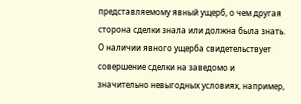представляемому явный ущерб, о чем другая сторона сделки знала или должна была знать. О наличии явного ущерба свидетельствует совершение сделки на заведомо и значительно невыгодных условиях, например,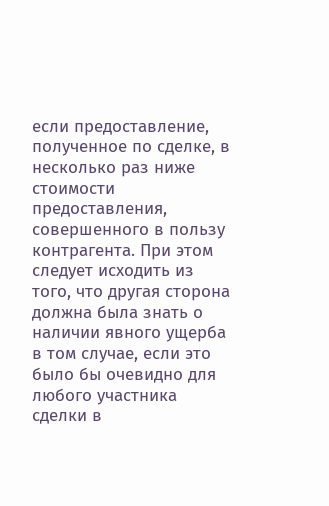если предоставление, полученное по сделке, в несколько раз ниже стоимости предоставления, совершенного в пользу контрагента. При этом следует исходить из того, что другая сторона должна была знать о наличии явного ущерба в том случае, если это было бы очевидно для любого участника сделки в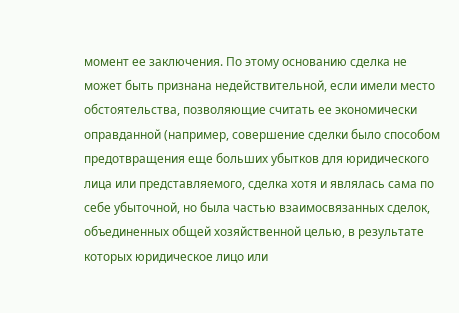момент ее заключения. По этому основанию сделка не может быть признана недействительной, если имели место обстоятельства, позволяющие считать ее экономически оправданной (например, совершение сделки было способом предотвращения еще больших убытков для юридического лица или представляемого, сделка хотя и являлась сама по себе убыточной, но была частью взаимосвязанных сделок, объединенных общей хозяйственной целью, в результате которых юридическое лицо или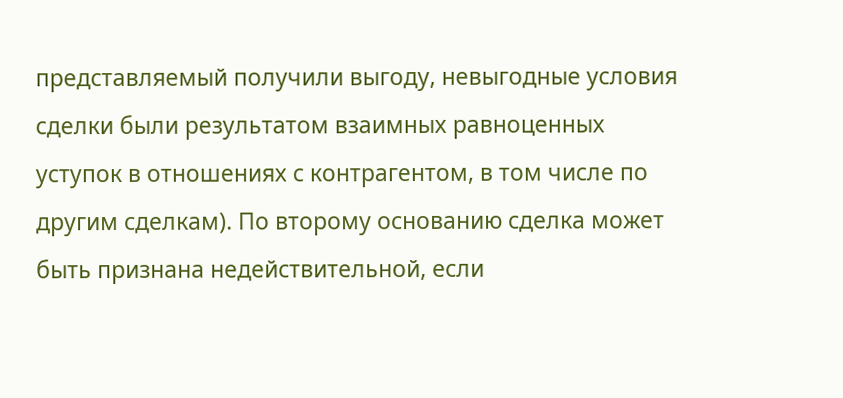представляемый получили выгоду, невыгодные условия сделки были результатом взаимных равноценных уступок в отношениях с контрагентом, в том числе по другим сделкам). По второму основанию сделка может быть признана недействительной, если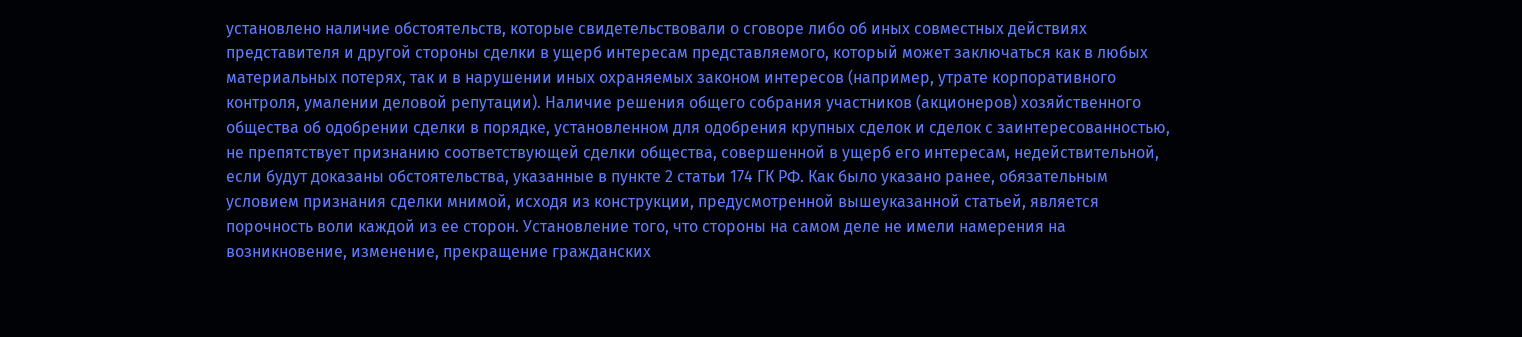установлено наличие обстоятельств, которые свидетельствовали о сговоре либо об иных совместных действиях представителя и другой стороны сделки в ущерб интересам представляемого, который может заключаться как в любых материальных потерях, так и в нарушении иных охраняемых законом интересов (например, утрате корпоративного контроля, умалении деловой репутации). Наличие решения общего собрания участников (акционеров) хозяйственного общества об одобрении сделки в порядке, установленном для одобрения крупных сделок и сделок с заинтересованностью, не препятствует признанию соответствующей сделки общества, совершенной в ущерб его интересам, недействительной, если будут доказаны обстоятельства, указанные в пункте 2 статьи 174 ГК РФ. Как было указано ранее, обязательным условием признания сделки мнимой, исходя из конструкции, предусмотренной вышеуказанной статьей, является порочность воли каждой из ее сторон. Установление того, что стороны на самом деле не имели намерения на возникновение, изменение, прекращение гражданских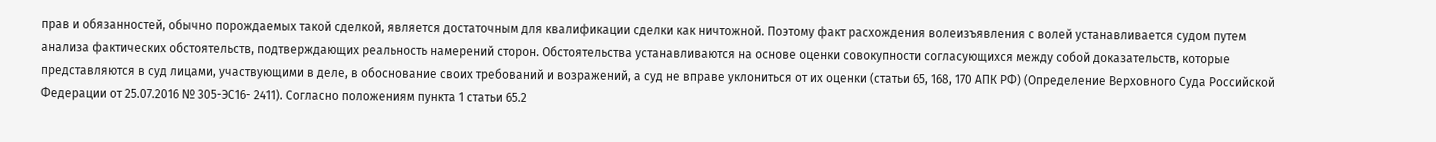прав и обязанностей, обычно порождаемых такой сделкой, является достаточным для квалификации сделки как ничтожной. Поэтому факт расхождения волеизъявления с волей устанавливается судом путем анализа фактических обстоятельств, подтверждающих реальность намерений сторон. Обстоятельства устанавливаются на основе оценки совокупности согласующихся между собой доказательств, которые представляются в суд лицами, участвующими в деле, в обоснование своих требований и возражений, а суд не вправе уклониться от их оценки (статьи 65, 168, 170 АПК РФ) (Определение Верховного Суда Российской Федерации от 25.07.2016 № 305-ЭС16- 2411). Согласно положениям пункта 1 статьи 65.2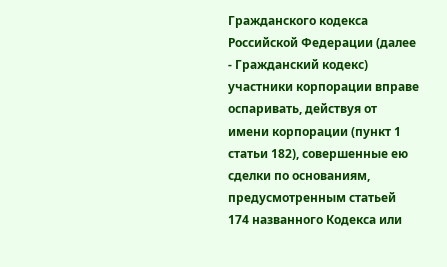Гражданского кодекса Российской Федерации (далее - Гражданский кодекс) участники корпорации вправе оспаривать, действуя от имени корпорации (пункт 1 статьи 182), совершенные ею сделки по основаниям, предусмотренным статьей 174 названного Кодекса или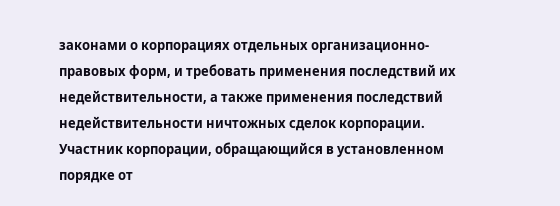законами о корпорациях отдельных организационно-правовых форм, и требовать применения последствий их недействительности, а также применения последствий недействительности ничтожных сделок корпорации. Участник корпорации, обращающийся в установленном порядке от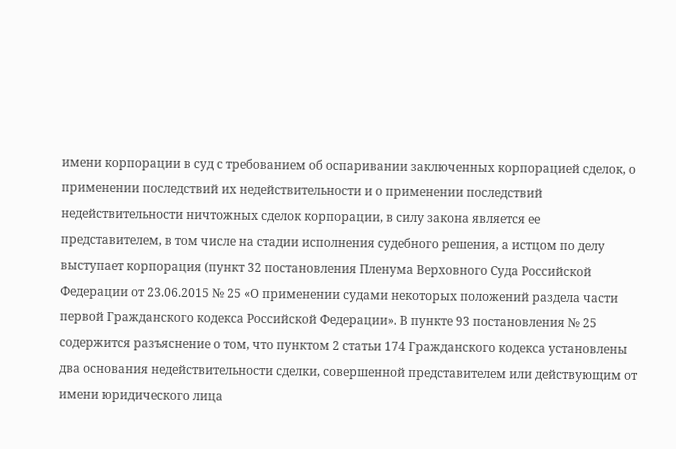имени корпорации в суд с требованием об оспаривании заключенных корпорацией сделок, о применении последствий их недействительности и о применении последствий недействительности ничтожных сделок корпорации, в силу закона является ее представителем, в том числе на стадии исполнения судебного решения, а истцом по делу выступает корпорация (пункт 32 постановления Пленума Верховного Суда Российской Федерации от 23.06.2015 № 25 «О применении судами некоторых положений раздела части первой Гражданского кодекса Российской Федерации». В пункте 93 постановления № 25 содержится разъяснение о том, что пунктом 2 статьи 174 Гражданского кодекса установлены два основания недействительности сделки, совершенной представителем или действующим от имени юридического лица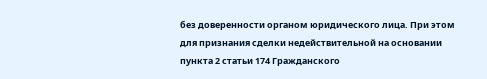без доверенности органом юридического лица. При этом для признания сделки недействительной на основании пункта 2 статьи 174 Гражданского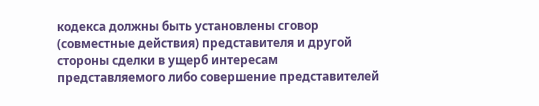кодекса должны быть установлены сговор (совместные действия) представителя и другой стороны сделки в ущерб интересам представляемого либо совершение представителей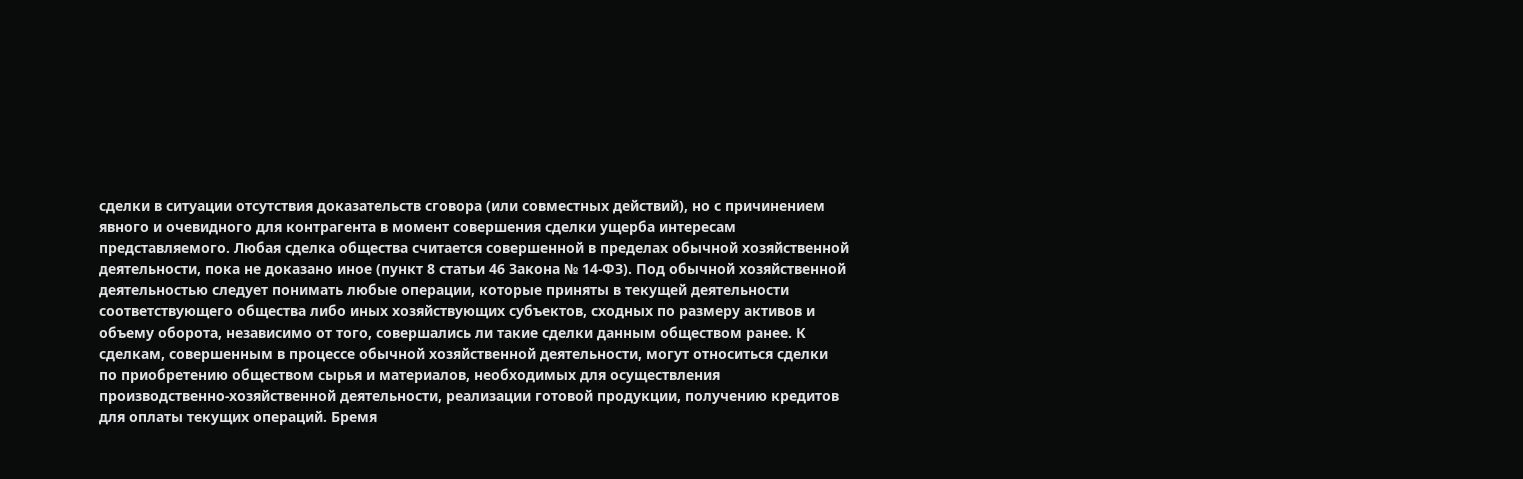сделки в ситуации отсутствия доказательств сговора (или совместных действий), но с причинением явного и очевидного для контрагента в момент совершения сделки ущерба интересам представляемого. Любая сделка общества считается совершенной в пределах обычной хозяйственной деятельности, пока не доказано иное (пункт 8 статьи 46 Закона № 14-ФЗ). Под обычной хозяйственной деятельностью следует понимать любые операции, которые приняты в текущей деятельности соответствующего общества либо иных хозяйствующих субъектов, сходных по размеру активов и объему оборота, независимо от того, совершались ли такие сделки данным обществом ранее. К сделкам, совершенным в процессе обычной хозяйственной деятельности, могут относиться сделки по приобретению обществом сырья и материалов, необходимых для осуществления производственно-хозяйственной деятельности, реализации готовой продукции, получению кредитов для оплаты текущих операций. Бремя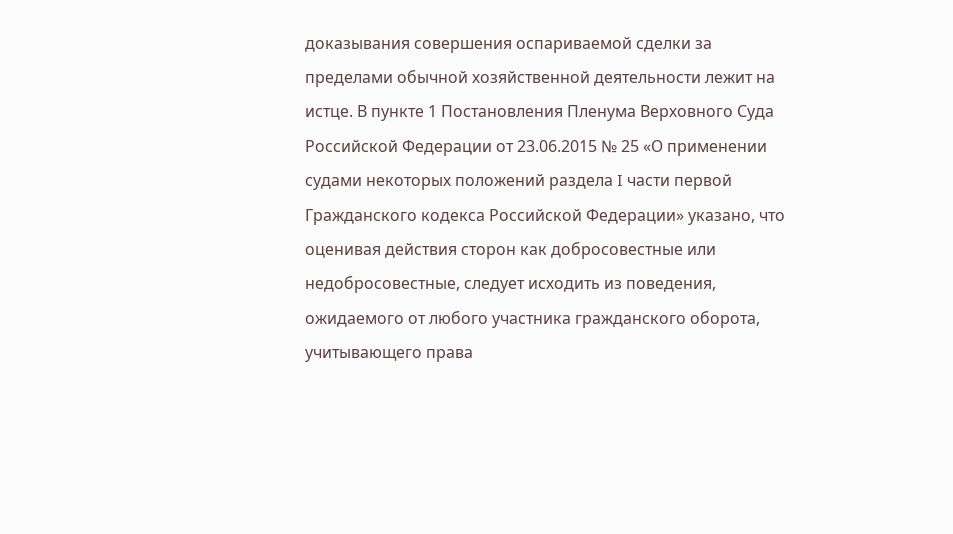доказывания совершения оспариваемой сделки за пределами обычной хозяйственной деятельности лежит на истце. В пункте 1 Постановления Пленума Верховного Суда Российской Федерации от 23.06.2015 № 25 «О применении судами некоторых положений раздела I части первой Гражданского кодекса Российской Федерации» указано, что оценивая действия сторон как добросовестные или недобросовестные, следует исходить из поведения, ожидаемого от любого участника гражданского оборота, учитывающего права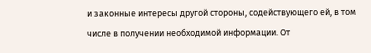и законные интересы другой стороны, содействующего ей, в том числе в получении необходимой информации. От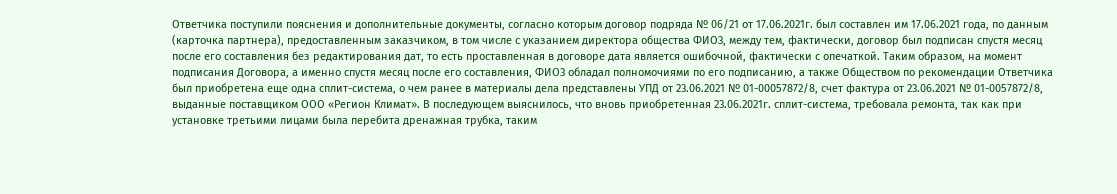Ответчика поступили пояснения и дополнительные документы, согласно которым договор подряда № 06/21 от 17.06.2021г. был составлен им 17.06.2021 года, по данным (карточка партнера), предоставленным заказчиком, в том числе с указанием директора общества ФИО3, между тем, фактически, договор был подписан спустя месяц после его составления без редактирования дат, то есть проставленная в договоре дата является ошибочной, фактически с опечаткой. Таким образом, на момент подписания Договора, а именно спустя месяц после его составления, ФИО3 обладал полномочиями по его подписанию, а также Обществом по рекомендации Ответчика был приобретена еще одна сплит-система, о чем ранее в материалы дела представлены УПД от 23.06.2021 № 01-00057872/8, счет фактура от 23.06.2021 № 01-0057872/8, выданные поставщиком ООО «Регион Климат». В последующем выяснилось, что вновь приобретенная 23.06.2021г. сплит-система, требовала ремонта, так как при установке третьими лицами была перебита дренажная трубка, таким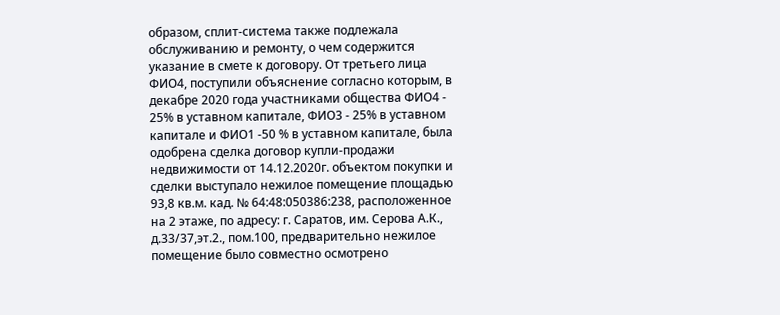образом, сплит-система также подлежала обслуживанию и ремонту, о чем содержится указание в смете к договору. От третьего лица ФИО4, поступили объяснение согласно которым, в декабре 2020 года участниками общества ФИО4 - 25% в уставном капитале, ФИО3 - 25% в уставном капитале и ФИО1 -50 % в уставном капитале, была одобрена сделка договор купли-продажи недвижимости от 14.12.2020г. объектом покупки и сделки выступало нежилое помещение площадью 93,8 кв.м. кад. № 64:48:050386:238, расположенное на 2 этаже, по адресу: г. Саратов, им. Серова А.К., д.33/37,эт.2., пом.100, предварительно нежилое помещение было совместно осмотрено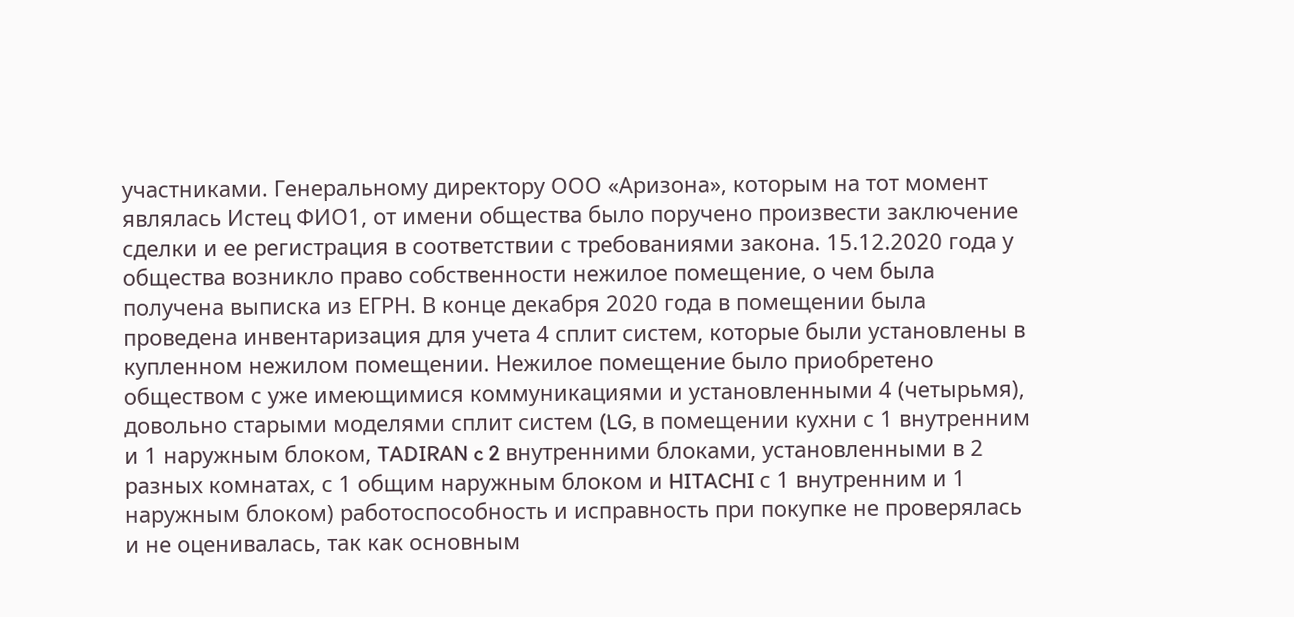участниками. Генеральному директору ООО «Аризона», которым на тот момент являлась Истец ФИО1, от имени общества было поручено произвести заключение сделки и ее регистрация в соответствии с требованиями закона. 15.12.2020 года у общества возникло право собственности нежилое помещение, о чем была получена выписка из ЕГРН. В конце декабря 2020 года в помещении была проведена инвентаризация для учета 4 сплит систем, которые были установлены в купленном нежилом помещении. Нежилое помещение было приобретено обществом с уже имеющимися коммуникациями и установленными 4 (четырьмя), довольно старыми моделями сплит систем (LG, в помещении кухни с 1 внутренним и 1 наружным блоком, TADIRAN c 2 внутренними блоками, установленными в 2 разных комнатах, с 1 общим наружным блоком и HITACHI с 1 внутренним и 1 наружным блоком) работоспособность и исправность при покупке не проверялась и не оценивалась, так как основным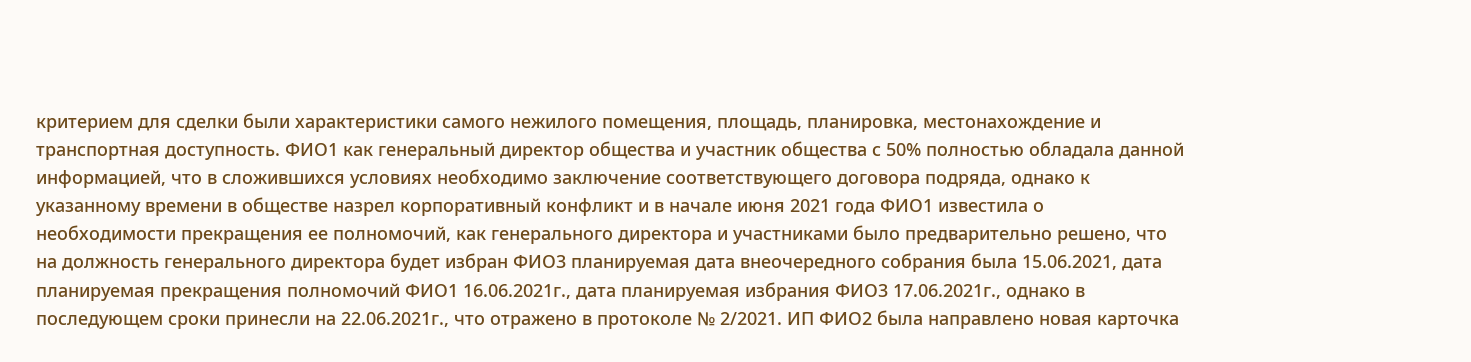критерием для сделки были характеристики самого нежилого помещения, площадь, планировка, местонахождение и транспортная доступность. ФИО1 как генеральный директор общества и участник общества с 50% полностью обладала данной информацией, что в сложившихся условиях необходимо заключение соответствующего договора подряда, однако к указанному времени в обществе назрел корпоративный конфликт и в начале июня 2021 года ФИО1 известила о необходимости прекращения ее полномочий, как генерального директора и участниками было предварительно решено, что на должность генерального директора будет избран ФИО3 планируемая дата внеочередного собрания была 15.06.2021, дата планируемая прекращения полномочий ФИО1 16.06.2021г., дата планируемая избрания ФИО3 17.06.2021г., однако в последующем сроки принесли на 22.06.2021г., что отражено в протоколе № 2/2021. ИП ФИО2 была направлено новая карточка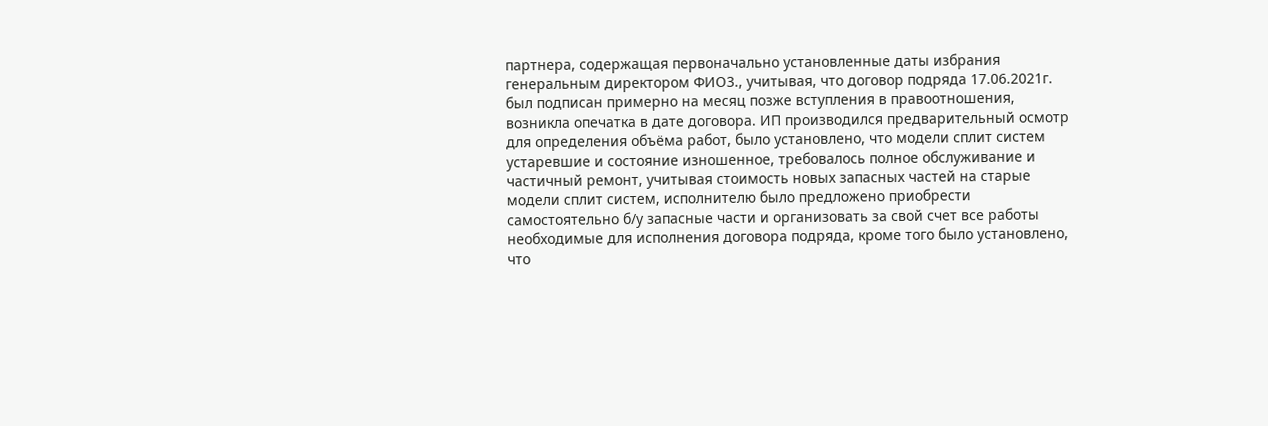партнера, содержащая первоначально установленные даты избрания генеральным директором ФИО3., учитывая, что договор подряда 17.06.2021г. был подписан примерно на месяц позже вступления в правоотношения, возникла опечатка в дате договора. ИП производился предварительный осмотр для определения объёма работ, было установлено, что модели сплит систем устаревшие и состояние изношенное, требовалось полное обслуживание и частичный ремонт, учитывая стоимость новых запасных частей на старые модели сплит систем, исполнителю было предложено приобрести самостоятельно б/у запасные части и организовать за свой счет все работы необходимые для исполнения договора подряда, кроме того было установлено, что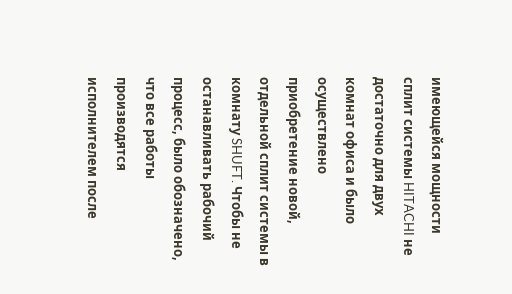имеющейся мощности сплит системы HITACHI не достаточно для двух комнат офиса и было осуществлено приобретение новой, отдельной сплит системы в комнату SHUFT. Чтобы не останавливать рабочий процесс, было обозначено, что все работы производятся исполнителем после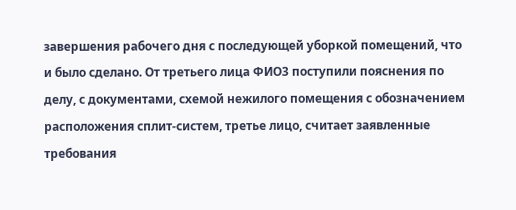завершения рабочего дня с последующей уборкой помещений, что и было сделано. От третьего лица ФИО3 поступили пояснения по делу, с документами, схемой нежилого помещения с обозначением расположения сплит-систем, третье лицо, считает заявленные требования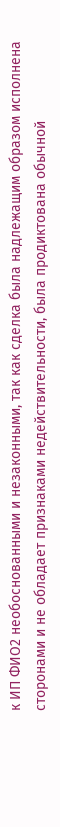к ИП ФИО2 необоснованными и незаконными, так как сделка была надлежащим образом исполнена сторонами и не обладает признаками недействительности, была продиктована обычной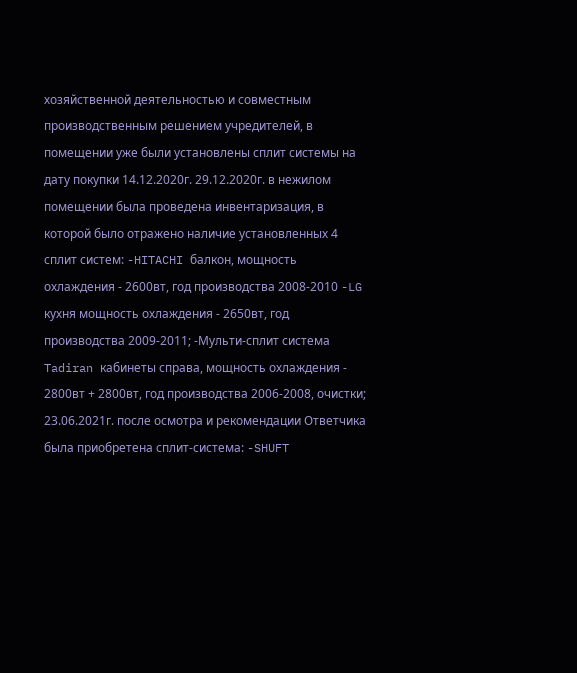хозяйственной деятельностью и совместным производственным решением учредителей, в помещении уже были установлены сплит системы на дату покупки 14.12.2020г. 29.12.2020г. в нежилом помещении была проведена инвентаризация, в которой было отражено наличие установленных 4 сплит систем: -HITACHI балкон, мощность охлаждения - 2600вт, год производства 2008-2010 -LG кухня мощность охлаждения - 2650вт, год производства 2009-2011; -Мульти-сплит система Tadiran кабинеты справа, мощность охлаждения - 2800вт + 2800вт, год производства 2006-2008, очистки; 23.06.2021г. после осмотра и рекомендации Ответчика была приобретена сплит-система: -SHUFT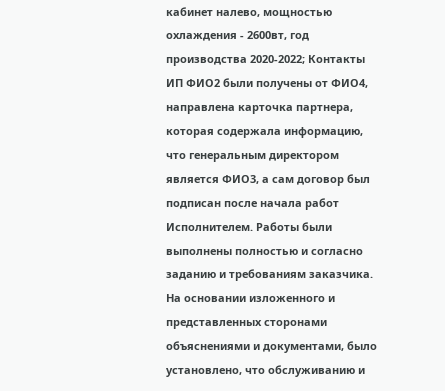кабинет налево, мощностью охлаждения - 2600вт, год производства 2020-2022; Контакты ИП ФИО2 были получены от ФИО4, направлена карточка партнера, которая содержала информацию, что генеральным директором является ФИО3, а сам договор был подписан после начала работ Исполнителем. Работы были выполнены полностью и согласно заданию и требованиям заказчика. На основании изложенного и представленных сторонами объяснениями и документами, было установлено, что обслуживанию и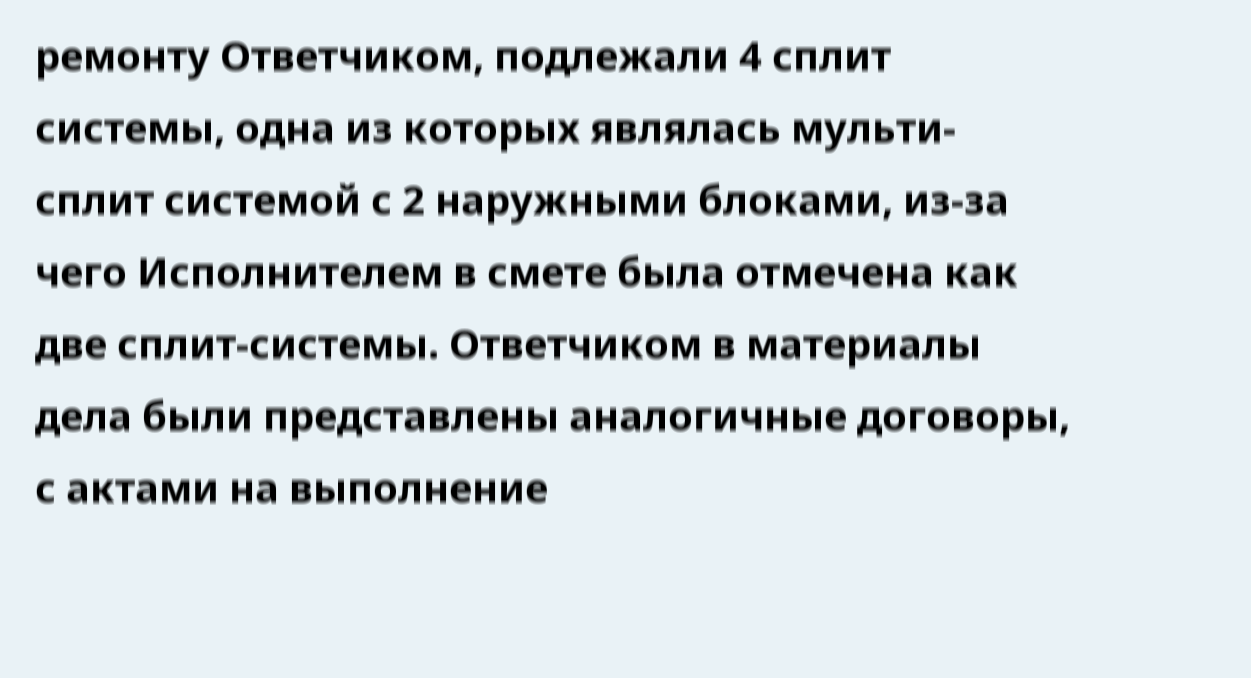ремонту Ответчиком, подлежали 4 сплит системы, одна из которых являлась мульти-сплит системой с 2 наружными блоками, из-за чего Исполнителем в смете была отмечена как две сплит-системы. Ответчиком в материалы дела были представлены аналогичные договоры, с актами на выполнение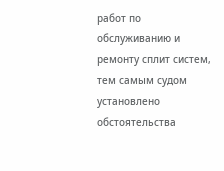работ по обслуживанию и ремонту сплит систем, тем самым судом установлено обстоятельства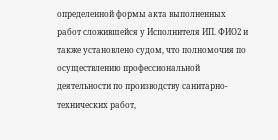определенной формы акта выполненных работ сложившейся у Исполнителя ИП. ФИО2 и также установлено судом, что полномочия по осуществлению профессиональной деятельности по производству санитарно-технических работ,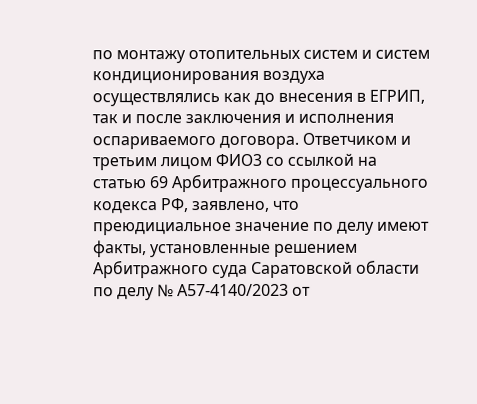по монтажу отопительных систем и систем кондиционирования воздуха осуществлялись как до внесения в ЕГРИП, так и после заключения и исполнения оспариваемого договора. Ответчиком и третьим лицом ФИО3 со ссылкой на статью 69 Арбитражного процессуального кодекса РФ, заявлено, что преюдициальное значение по делу имеют факты, установленные решением Арбитражного суда Саратовской области по делу № А57-4140/2023 от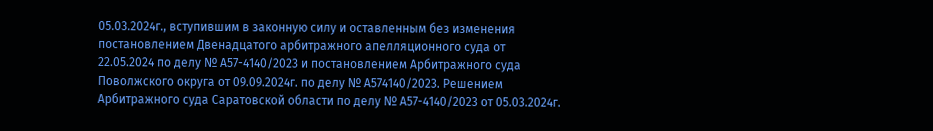05.03.2024г., вступившим в законную силу и оставленным без изменения постановлением Двенадцатого арбитражного апелляционного суда от 22.05.2024 по делу № А57-4140/2023 и постановлением Арбитражного суда Поволжского округа от 09.09.2024г. по делу № А574140/2023. Решением Арбитражного суда Саратовской области по делу № А57-4140/2023 от 05.03.2024г.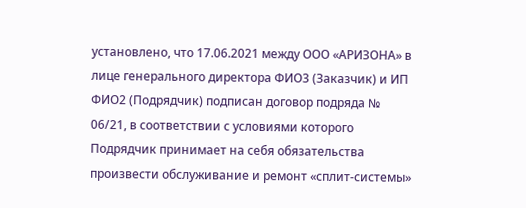установлено, что 17.06.2021 между ООО «АРИЗОНА» в лице генерального директора ФИО3 (Заказчик) и ИП ФИО2 (Подрядчик) подписан договор подряда № 06/21, в соответствии с условиями которого Подрядчик принимает на себя обязательства произвести обслуживание и ремонт «сплит-системы»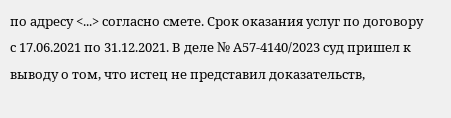по адресу <...> согласно смете. Срок оказания услуг по договору с 17.06.2021 по 31.12.2021. В деле № А57-4140/2023 суд пришел к выводу о том, что истец не представил доказательств,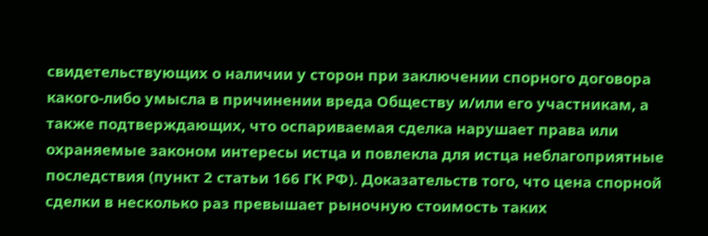свидетельствующих о наличии у сторон при заключении спорного договора какого-либо умысла в причинении вреда Обществу и/или его участникам, а также подтверждающих, что оспариваемая сделка нарушает права или охраняемые законом интересы истца и повлекла для истца неблагоприятные последствия (пункт 2 статьи 166 ГК РФ). Доказательств того, что цена спорной сделки в несколько раз превышает рыночную стоимость таких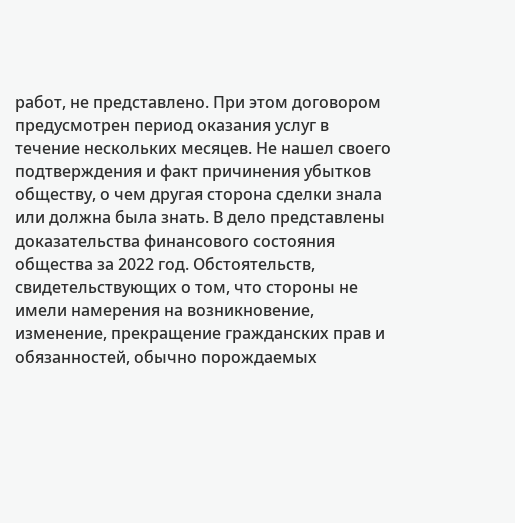работ, не представлено. При этом договором предусмотрен период оказания услуг в течение нескольких месяцев. Не нашел своего подтверждения и факт причинения убытков обществу, о чем другая сторона сделки знала или должна была знать. В дело представлены доказательства финансового состояния общества за 2022 год. Обстоятельств, свидетельствующих о том, что стороны не имели намерения на возникновение, изменение, прекращение гражданских прав и обязанностей, обычно порождаемых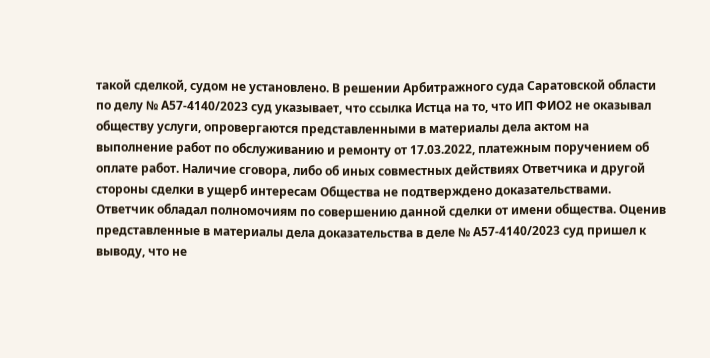такой сделкой, судом не установлено. В решении Арбитражного суда Саратовской области по делу № А57-4140/2023 суд указывает, что ссылка Истца на то, что ИП ФИО2 не оказывал обществу услуги, опровергаются представленными в материалы дела актом на выполнение работ по обслуживанию и ремонту от 17.03.2022, платежным поручением об оплате работ. Наличие сговора, либо об иных совместных действиях Ответчика и другой стороны сделки в ущерб интересам Общества не подтверждено доказательствами. Ответчик обладал полномочиям по совершению данной сделки от имени общества. Оценив представленные в материалы дела доказательства в деле № А57-4140/2023 суд пришел к выводу, что не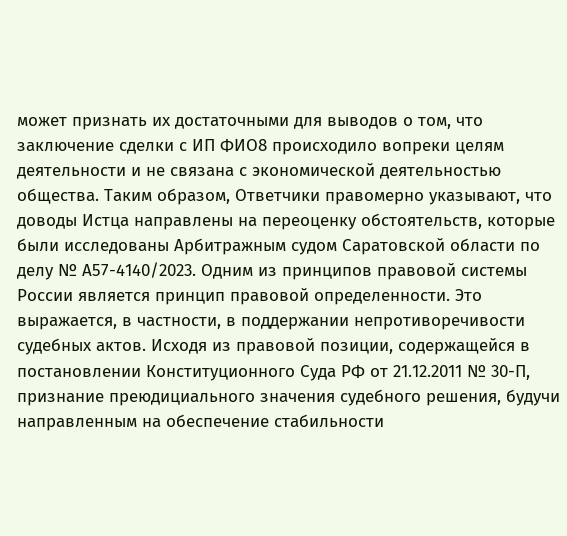может признать их достаточными для выводов о том, что заключение сделки с ИП ФИО8 происходило вопреки целям деятельности и не связана с экономической деятельностью общества. Таким образом, Ответчики правомерно указывают, что доводы Истца направлены на переоценку обстоятельств, которые были исследованы Арбитражным судом Саратовской области по делу № А57-4140/2023. Одним из принципов правовой системы России является принцип правовой определенности. Это выражается, в частности, в поддержании непротиворечивости судебных актов. Исходя из правовой позиции, содержащейся в постановлении Конституционного Суда РФ от 21.12.2011 № 30-П, признание преюдициального значения судебного решения, будучи направленным на обеспечение стабильности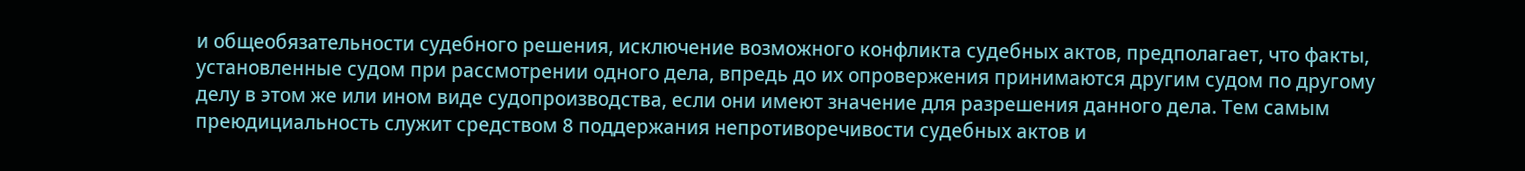и общеобязательности судебного решения, исключение возможного конфликта судебных актов, предполагает, что факты, установленные судом при рассмотрении одного дела, впредь до их опровержения принимаются другим судом по другому делу в этом же или ином виде судопроизводства, если они имеют значение для разрешения данного дела. Тем самым преюдициальность служит средством 8 поддержания непротиворечивости судебных актов и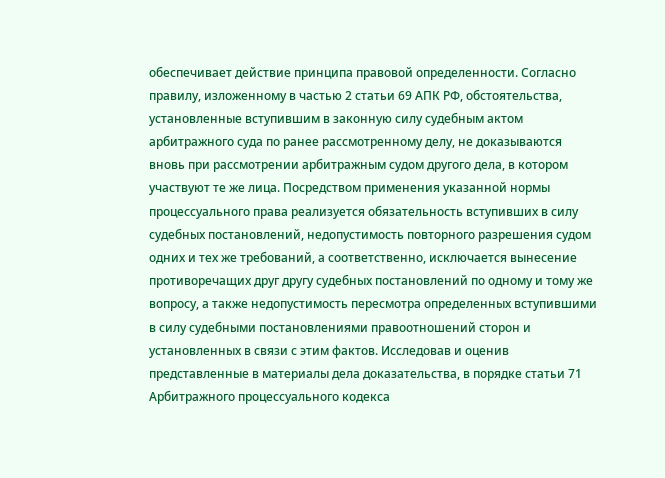обеспечивает действие принципа правовой определенности. Согласно правилу, изложенному в частью 2 статьи 69 АПК РФ, обстоятельства, установленные вступившим в законную силу судебным актом арбитражного суда по ранее рассмотренному делу, не доказываются вновь при рассмотрении арбитражным судом другого дела, в котором участвуют те же лица. Посредством применения указанной нормы процессуального права реализуется обязательность вступивших в силу судебных постановлений, недопустимость повторного разрешения судом одних и тех же требований, а соответственно, исключается вынесение противоречащих друг другу судебных постановлений по одному и тому же вопросу, а также недопустимость пересмотра определенных вступившими в силу судебными постановлениями правоотношений сторон и установленных в связи с этим фактов. Исследовав и оценив представленные в материалы дела доказательства, в порядке статьи 71 Арбитражного процессуального кодекса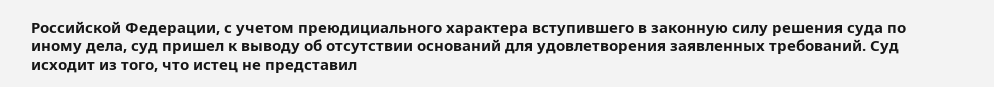Российской Федерации, с учетом преюдициального характера вступившего в законную силу решения суда по иному дела, суд пришел к выводу об отсутствии оснований для удовлетворения заявленных требований. Суд исходит из того, что истец не представил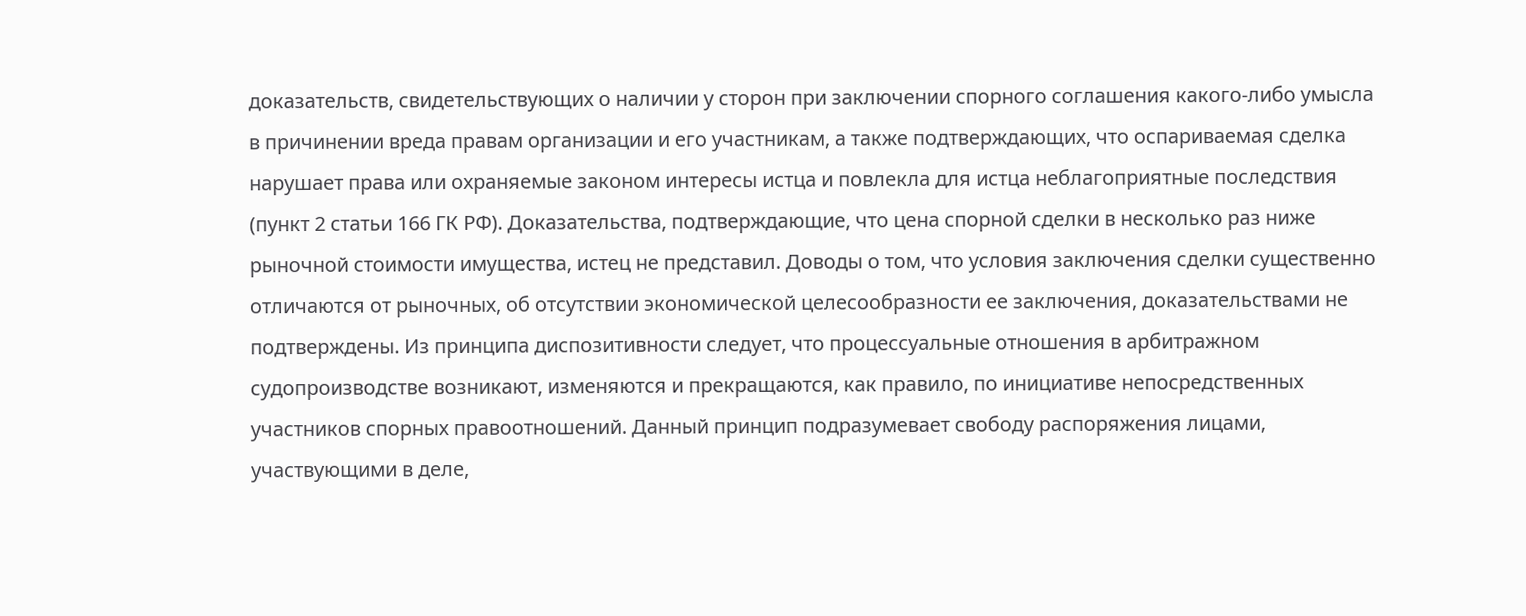доказательств, свидетельствующих о наличии у сторон при заключении спорного соглашения какого-либо умысла в причинении вреда правам организации и его участникам, а также подтверждающих, что оспариваемая сделка нарушает права или охраняемые законом интересы истца и повлекла для истца неблагоприятные последствия (пункт 2 статьи 166 ГК РФ). Доказательства, подтверждающие, что цена спорной сделки в несколько раз ниже рыночной стоимости имущества, истец не представил. Доводы о том, что условия заключения сделки существенно отличаются от рыночных, об отсутствии экономической целесообразности ее заключения, доказательствами не подтверждены. Из принципа диспозитивности следует, что процессуальные отношения в арбитражном судопроизводстве возникают, изменяются и прекращаются, как правило, по инициативе непосредственных участников спорных правоотношений. Данный принцип подразумевает свободу распоряжения лицами, участвующими в деле,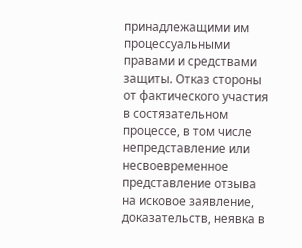принадлежащими им процессуальными правами и средствами защиты. Отказ стороны от фактического участия в состязательном процессе, в том числе непредставление или несвоевременное представление отзыва на исковое заявление, доказательств, неявка в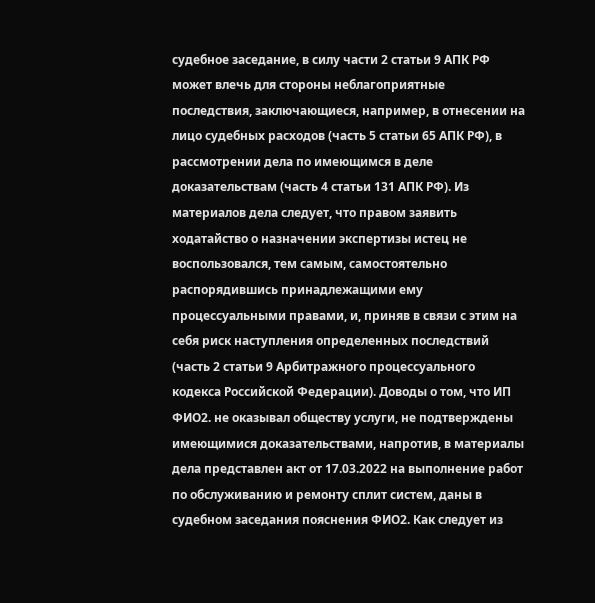судебное заседание, в силу части 2 статьи 9 АПК РФ может влечь для стороны неблагоприятные последствия, заключающиеся, например, в отнесении на лицо судебных расходов (часть 5 статьи 65 АПК РФ), в рассмотрении дела по имеющимся в деле доказательствам (часть 4 статьи 131 АПК РФ). Из материалов дела следует, что правом заявить ходатайство о назначении экспертизы истец не воспользовался, тем самым, самостоятельно распорядившись принадлежащими ему процессуальными правами, и, приняв в связи с этим на себя риск наступления определенных последствий (часть 2 статьи 9 Арбитражного процессуального кодекса Российской Федерации). Доводы о том, что ИП ФИО2. не оказывал обществу услуги, не подтверждены имеющимися доказательствами, напротив, в материалы дела представлен акт от 17.03.2022 на выполнение работ по обслуживанию и ремонту сплит систем, даны в судебном заседания пояснения ФИО2. Как следует из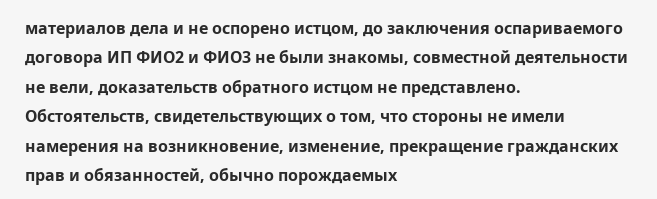материалов дела и не оспорено истцом, до заключения оспариваемого договора ИП ФИО2 и ФИО3 не были знакомы, совместной деятельности не вели, доказательств обратного истцом не представлено. Обстоятельств, свидетельствующих о том, что стороны не имели намерения на возникновение, изменение, прекращение гражданских прав и обязанностей, обычно порождаемых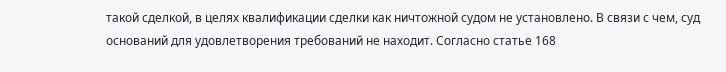такой сделкой, в целях квалификации сделки как ничтожной судом не установлено. В связи с чем, суд оснований для удовлетворения требований не находит. Согласно статье 168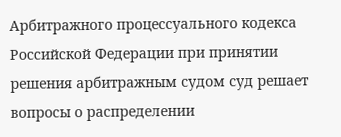Арбитражного процессуального кодекса Российской Федерации при принятии решения арбитражным судом суд решает вопросы о распределении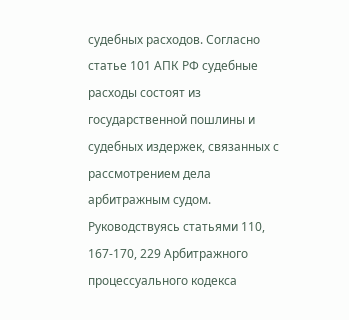судебных расходов. Согласно статье 101 АПК РФ судебные расходы состоят из государственной пошлины и судебных издержек, связанных с рассмотрением дела арбитражным судом. Руководствуясь статьями 110, 167-170, 229 Арбитражного процессуального кодекса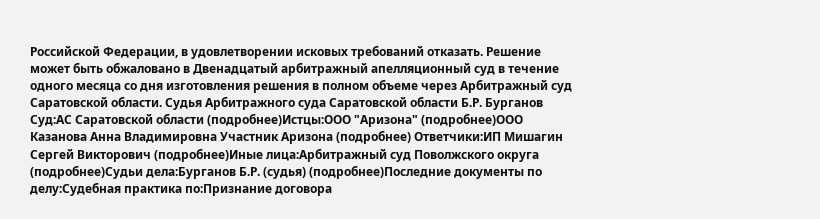Российской Федерации, в удовлетворении исковых требований отказать. Решение может быть обжаловано в Двенадцатый арбитражный апелляционный суд в течение одного месяца со дня изготовления решения в полном объеме через Арбитражный суд Саратовской области. Судья Арбитражного суда Саратовской области Б.Р. Бурганов Суд:АС Саратовской области (подробнее)Истцы:ООО "Аризона" (подробнее)ООО Казанова Анна Владимировна Участник Аризона (подробнее) Ответчики:ИП Мишагин Сергей Викторович (подробнее)Иные лица:Арбитражный суд Поволжского округа (подробнее)Судьи дела:Бурганов Б.Р. (судья) (подробнее)Последние документы по делу:Судебная практика по:Признание договора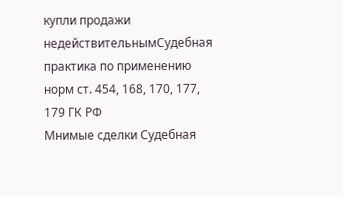купли продажи недействительнымСудебная практика по применению норм ст. 454, 168, 170, 177, 179 ГК РФ
Мнимые сделки Судебная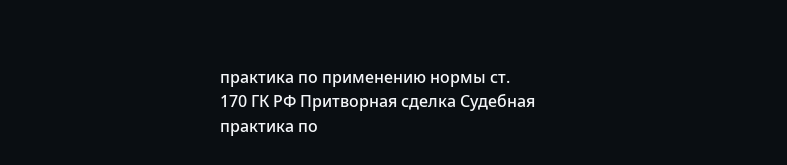практика по применению нормы ст. 170 ГК РФ Притворная сделка Судебная практика по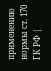применению нормы ст. 170 ГК РФ |